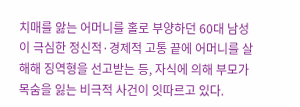치매를 앓는 어머니를 홀로 부양하던 60대 남성이 극심한 정신적·경제적 고통 끝에 어머니를 살해해 징역형을 선고받는 등, 자식에 의해 부모가 목숨을 잃는 비극적 사건이 잇따르고 있다.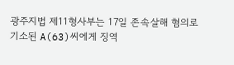광주지법 제11형사부는 17일 존속살해 혐의로 기소된 A(63)씨에게 징역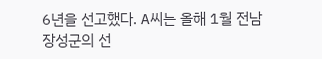6년을 선고했다. A씨는 올해 1월 전남 장성군의 선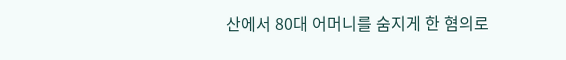산에서 80대 어머니를 숨지게 한 혐의로